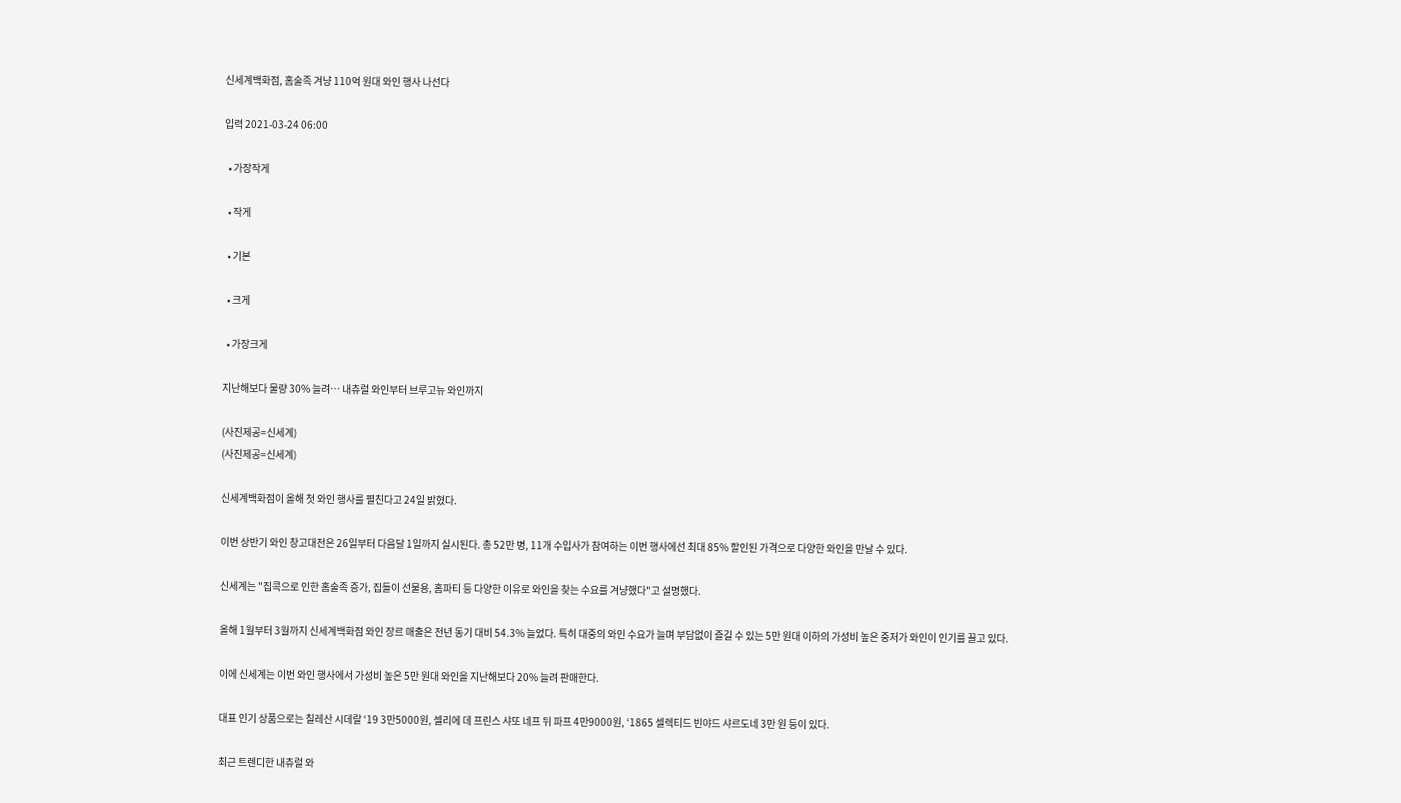신세계백화점, 홈술족 겨냥 110억 원대 와인 행사 나선다

입력 2021-03-24 06:00

  • 가장작게

  • 작게

  • 기본

  • 크게

  • 가장크게

지난해보다 물량 30% 늘려… 내츄럴 와인부터 브루고뉴 와인까지

(사진제공=신세계)
(사진제공=신세계)

신세계백화점이 올해 첫 와인 행사를 펼친다고 24일 밝혔다.

이번 상반기 와인 창고대전은 26일부터 다음달 1일까지 실시된다. 총 52만 병, 11개 수입사가 참여하는 이번 행사에선 최대 85% 할인된 가격으로 다양한 와인을 만날 수 있다.

신세계는 "집콕으로 인한 홈술족 증가, 집들이 선물용, 홈파티 등 다양한 이유로 와인을 찾는 수요를 겨냥했다"고 설명했다.

올해 1월부터 3월까지 신세계백화점 와인 장르 매출은 전년 동기 대비 54.3% 늘었다. 특히 대중의 와인 수요가 늘며 부담없이 즐길 수 있는 5만 원대 이하의 가성비 높은 중저가 와인이 인기를 끌고 있다.

이에 신세계는 이번 와인 행사에서 가성비 높은 5만 원대 와인을 지난해보다 20% 늘려 판매한다.

대표 인기 상품으로는 칠레산 시데랄 ‘19 3만5000원, 셀리에 데 프린스 샤또 네프 뒤 파프 4만9000원, ‘1865 셀렉티드 빈야드 샤르도네 3만 원 등이 있다.

최근 트렌디한 내츄럴 와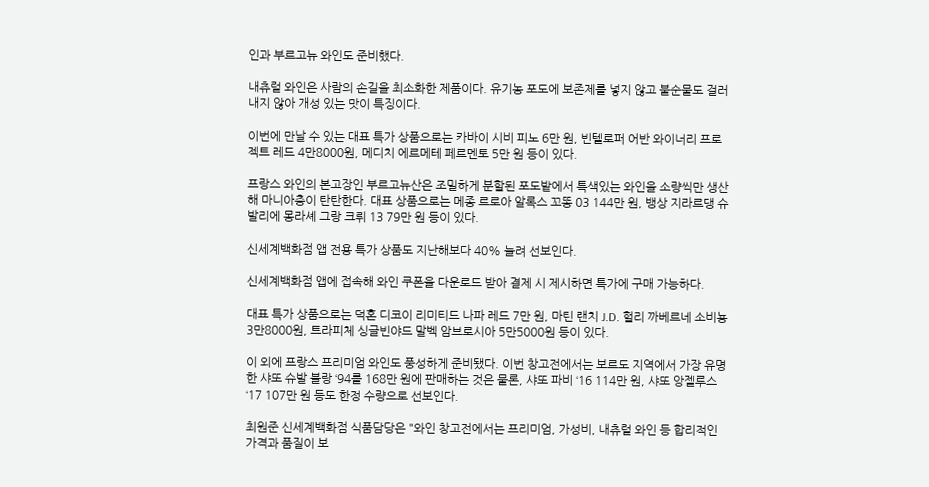인과 부르고뉴 와인도 준비했다.

내츄럴 와인은 사람의 손길을 최소화한 제품이다. 유기농 포도에 보존제를 넣지 않고 불순물도 걸러내지 않아 개성 있는 맛이 특징이다.

이번에 만날 수 있는 대표 특가 상품으로는 카바이 시비 피노 6만 원, 빈텔로퍼 어반 와이너리 프로젝트 레드 4만8000원, 메디치 에르메테 페르멘토 5만 원 등이 있다.

프랑스 와인의 본고장인 부르고뉴산은 조밀하게 분할된 포도밭에서 특색있는 와인을 소량씩만 생산해 마니아층이 탄탄한다. 대표 상품으로는 메종 르로아 알록스 꼬똥 03 144만 원, 뱅상 지라르댕 슈발리에 몽라셰 그랑 크뤼 13 79만 원 등이 있다.

신세계백화점 앱 전용 특가 상품도 지난해보다 40% 늘려 선보인다.

신세계백화점 앱에 접속해 와인 쿠폰을 다운로드 받아 결제 시 제시하면 특가에 구매 가능하다.

대표 특가 상품으로는 덕혼 디코이 리미티드 나파 레드 7만 원, 마틴 랜치 J.D. 헐리 까베르네 소비뇽 3만8000원, 트라피체 싱글빈야드 말벡 암브로시아 5만5000원 등이 있다.

이 외에 프랑스 프리미엄 와인도 풍성하게 준비됐다. 이번 창고전에서는 보르도 지역에서 가장 유명한 샤또 슈발 블랑 ‘94를 168만 원에 판매하는 것은 물론, 샤또 파비 ‘16 114만 원, 샤또 앙젤루스 ‘17 107만 원 등도 한정 수량으로 선보인다.

최원준 신세계백화점 식품담당은 "와인 창고전에서는 프리미엄, 가성비, 내츄럴 와인 등 합리적인 가격과 품질이 보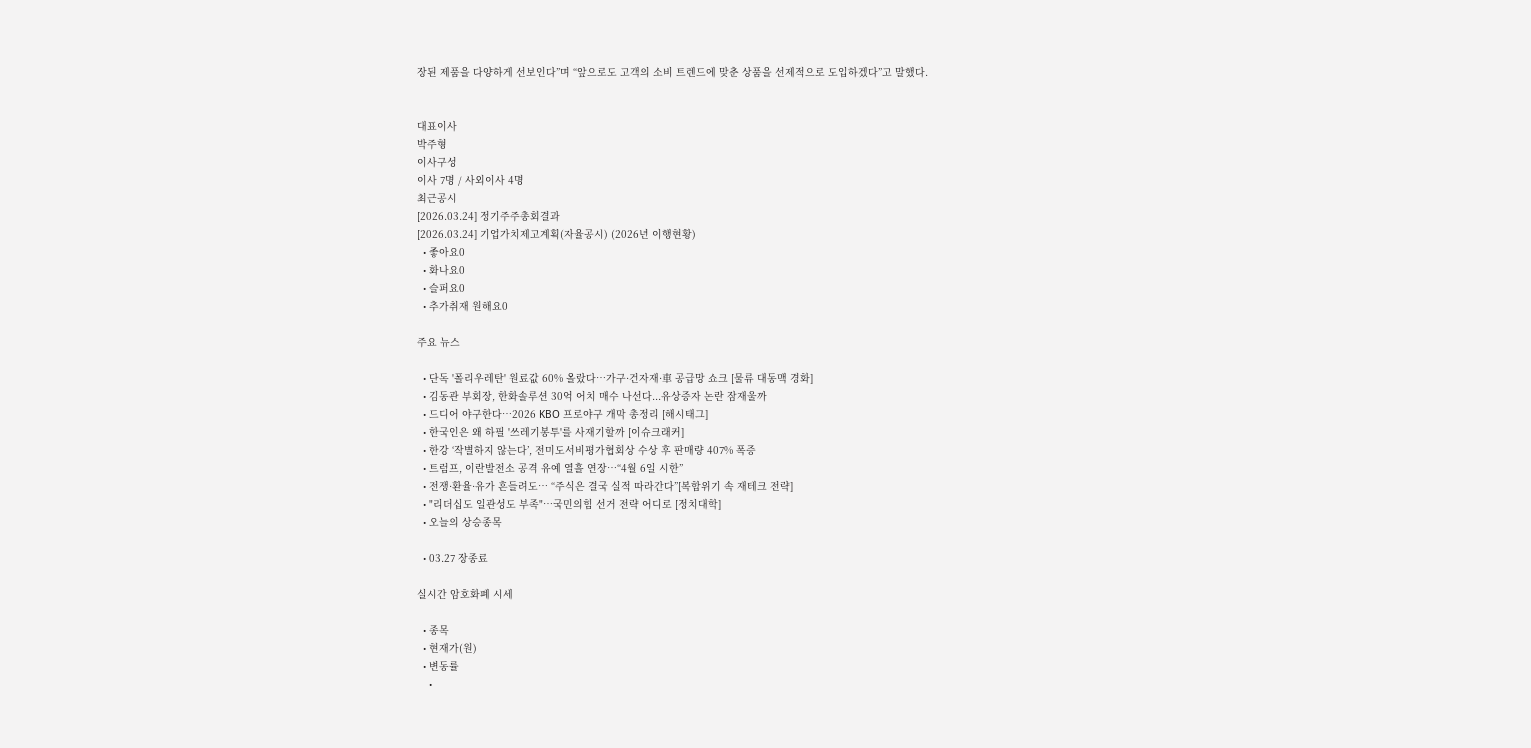장된 제품을 다양하게 선보인다”며 “앞으로도 고객의 소비 트렌드에 맞춘 상품을 선제적으로 도입하겠다”고 말했다.


대표이사
박주형
이사구성
이사 7명 / 사외이사 4명
최근공시
[2026.03.24] 정기주주총회결과
[2026.03.24] 기업가치제고계획(자율공시) (2026년 이행현황)
  • 좋아요0
  • 화나요0
  • 슬퍼요0
  • 추가취재 원해요0

주요 뉴스

  • 단독 '폴리우레탄' 원료값 60% 올랐다…가구·건자재·車 공급망 쇼크 [물류 대동맥 경화]
  • 김동관 부회장, 한화솔루션 30억 어치 매수 나선다...유상증자 논란 잠재울까
  • 드디어 야구한다…2026 KBO 프로야구 개막 총정리 [해시태그]
  • 한국인은 왜 하필 '쓰레기봉투'를 사재기할까 [이슈크래커]
  • 한강 ‘작별하지 않는다’, 전미도서비평가협회상 수상 후 판매량 407% 폭증
  • 트럼프, 이란발전소 공격 유예 열흘 연장…“4월 6일 시한”
  • 전쟁·환율·유가 흔들려도… “주식은 결국 실적 따라간다”[복합위기 속 재테크 전략]
  • "리더십도 일관성도 부족"…국민의힘 선거 전략 어디로 [정치대학]
  • 오늘의 상승종목

  • 03.27 장종료

실시간 암호화폐 시세

  • 종목
  • 현재가(원)
  • 변동률
    •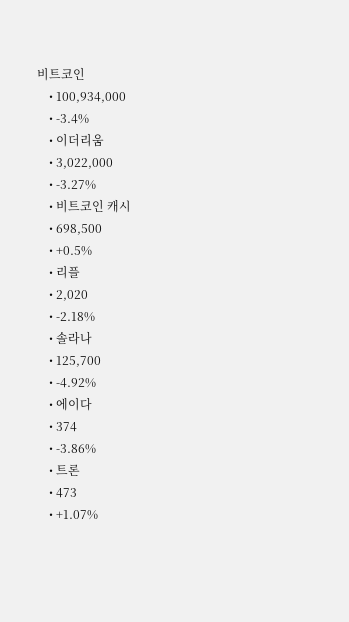비트코인
    • 100,934,000
    • -3.4%
    • 이더리움
    • 3,022,000
    • -3.27%
    • 비트코인 캐시
    • 698,500
    • +0.5%
    • 리플
    • 2,020
    • -2.18%
    • 솔라나
    • 125,700
    • -4.92%
    • 에이다
    • 374
    • -3.86%
    • 트론
    • 473
    • +1.07%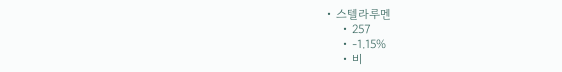• 스텔라루멘
    • 257
    • -1.15%
    • 비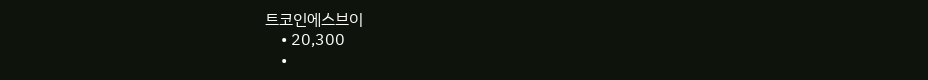트코인에스브이
    • 20,300
    •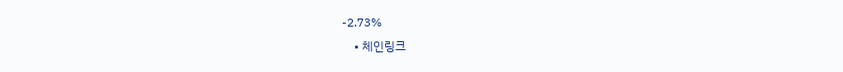-2.73%
    • 체인링크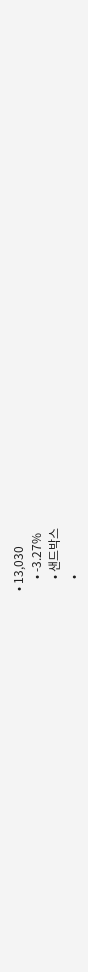• 13,030
    • -3.27%
    • 샌드박스
    •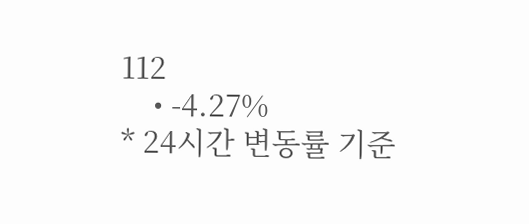112
    • -4.27%
* 24시간 변동률 기준